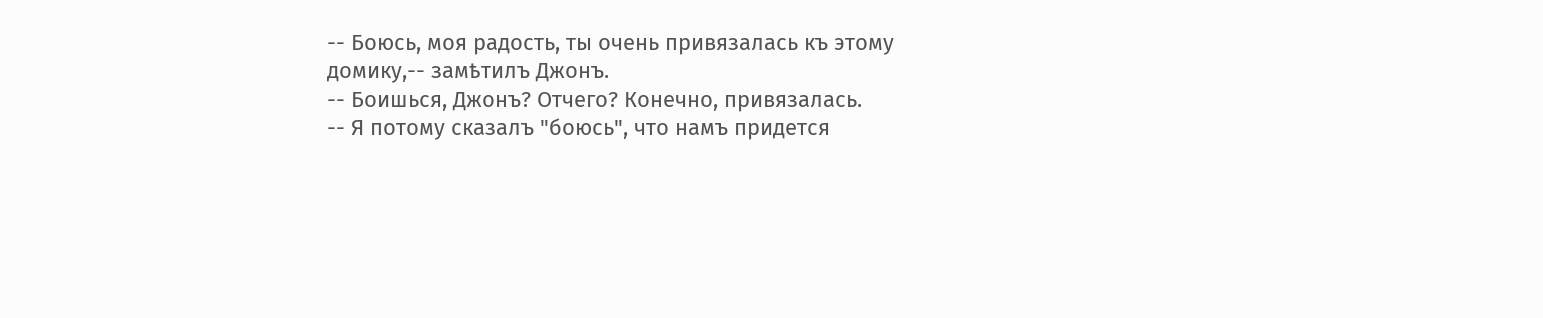-- Боюсь, моя радость, ты очень привязалась къ этому домику,-- замѣтилъ Джонъ.
-- Боишься, Джонъ? Отчего? Конечно, привязалась.
-- Я потому сказалъ "боюсь", что намъ придется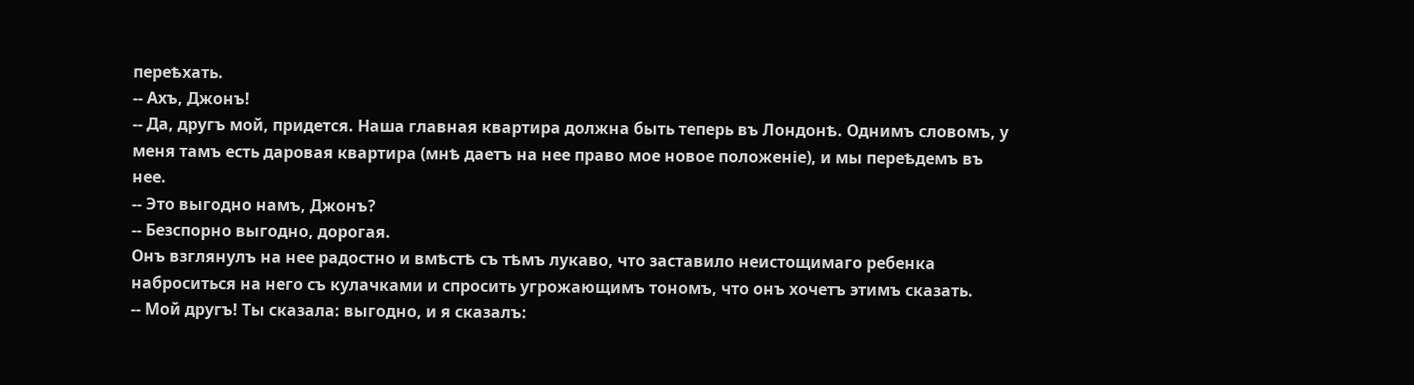переѣхать.
-- Ахъ, Джонъ!
-- Да, другъ мой, придется. Наша главная квартира должна быть теперь въ Лондонѣ. Однимъ словомъ, у меня тамъ есть даровая квартира (мнѣ даетъ на нее право мое новое положеніе), и мы переѣдемъ въ нее.
-- Это выгодно намъ, Джонъ?
-- Безспорно выгодно, дорогая.
Онъ взглянулъ на нее радостно и вмѣстѣ съ тѣмъ лукаво, что заставило неистощимаго ребенка наброситься на него съ кулачками и спросить угрожающимъ тономъ, что онъ хочетъ этимъ сказать.
-- Мой другъ! Ты сказала: выгодно, и я сказалъ: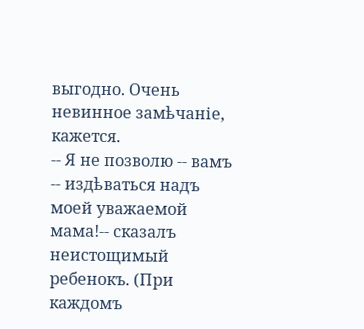выгодно. Очень невинное замѣчаніе, кажется.
-- Я не позволю -- вамъ -- издѣваться надъ моей уважаемой мама!-- сказалъ неистощимый ребенокъ. (При каждомъ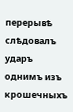перерывѣ слѣдовалъ ударъ однимъ изъ крошечныхъ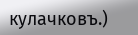кулачковъ.)